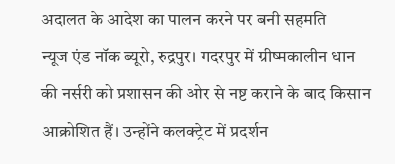अदालत के आदेश का पालन करने पर बनी सहमति
न्यूज एंड नॉक ब्यूरो, रुद्रपुर। गदरपुर में ग्रीष्मकालीन धान की नर्सरी को प्रशासन की ओर से नष्ट कराने के बाद किसान आक्रोशित हैं। उन्होंने कलक्ट्रेट में प्रदर्शन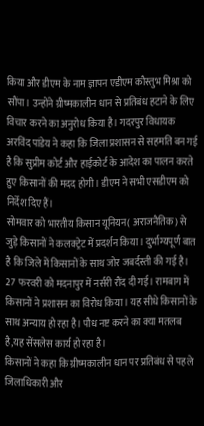किया और डीएम के नाम ज्ञापन एडीएम कौस्तुभ मिश्रा को सौंपा। उन्होंने ग्रीष्मकालीन धान से प्रतिबंध हटाने के लिए विचार करने का अनुरोध किया है। गदरपुर विधायक अरविंद पांडेय ने कहा कि जिला प्रशासन से सहमति बन गई है कि सुप्रीम कोर्ट और हाईकोर्ट के आदेश का पालन करते हुए किसानों की मदद होगी। डीएम ने सभी एसडीएम को निर्देश दिए हैं।
सोमवार को भारतीय किसान यूनियन( अराजनैतिक) से जुड़े किसानों ने कलक्ट्रेट में प्रदर्शन किया। दुर्भाग्यपूर्ण बात है कि जिले में किसानों के साथ जोर जबर्दस्ती की गई है। 27 फरवरी को मदनापुर में नर्सरी रौंद दी गई। रामबाग में किसानों ने प्रशासन का विरोध किया। यह सीधे किसानों के साथ अन्याय हो रहा है। पौध नष्ट करने का क्या मतलब है,यह सेंसलेस कार्य हो रहा है।
किसानों ने कहा कि ग्रीष्मकालीन धान पर प्रतिबंध से पहले जिलाधिकारी और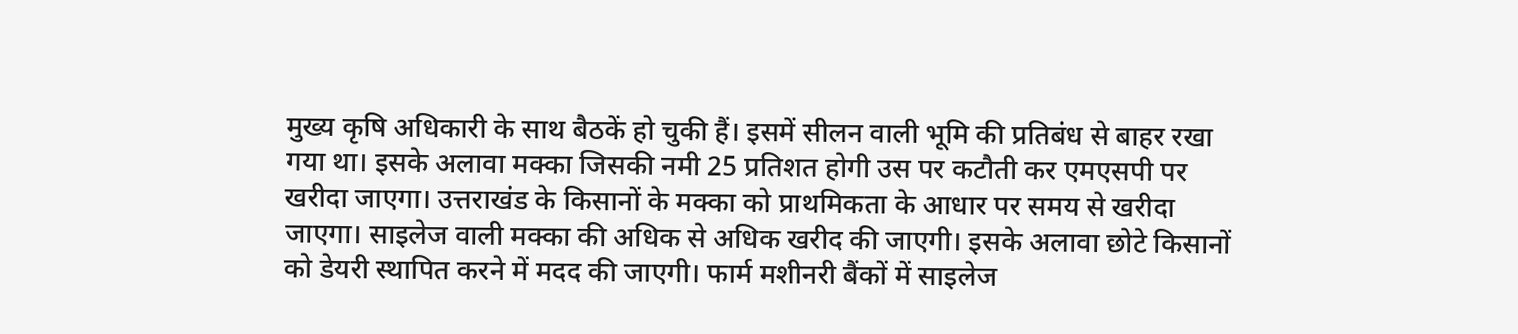मुख्य कृषि अधिकारी के साथ बैठकें हो चुकी हैं। इसमें सीलन वाली भूमि की प्रतिबंध से बाहर रखा गया था। इसके अलावा मक्का जिसकी नमी 25 प्रतिशत होगी उस पर कटौती कर एमएसपी पर खरीदा जाएगा। उत्तराखंड के किसानों के मक्का को प्राथमिकता के आधार पर समय से खरीदा जाएगा। साइलेज वाली मक्का की अधिक से अधिक खरीद की जाएगी। इसके अलावा छोटे किसानों को डेयरी स्थापित करने में मदद की जाएगी। फार्म मशीनरी बैंकों में साइलेज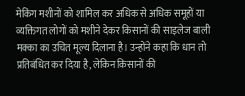मेकिंग मशीनों को शामिल कर अधिक से अधिक समूहों या व्यक्तिगत लोगों को मशीने देकर किसानों की साइलेज बाली मक्का का उचित मूल्य दिलाना है। उन्होंने कहा कि धान तो प्रतिबंधित कर दिया है, लेकिन किसानों की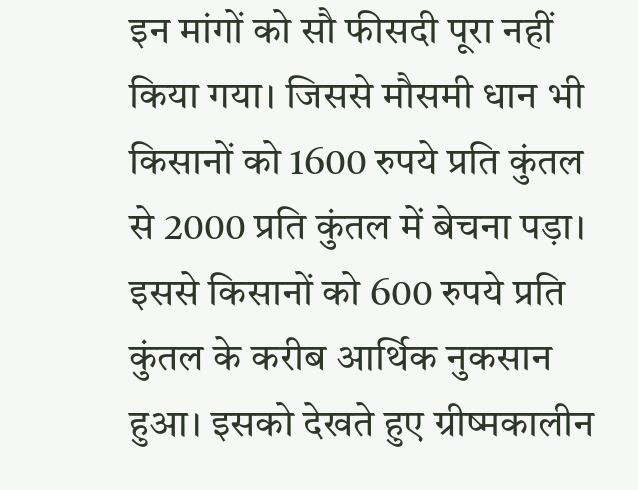इन मांगों को सौ फीसदी पूरा नहीं किया गया। जिससे मौसमी धान भी किसानों को 1600 रुपये प्रति कुंतल से 2000 प्रति कुंतल में बेचना पड़ा। इससे किसानों को 600 रुपये प्रति कुंतल के करीब आर्थिक नुकसान हुआ। इसको देखते हुए ग्रीष्मकालीन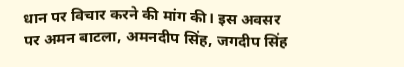धान पर विचार करने की मांग की। इस अवसर पर अमन बाटला, अमनदीप सिंह, जगदीप सिंह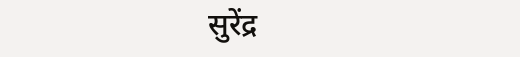सुरेंद्र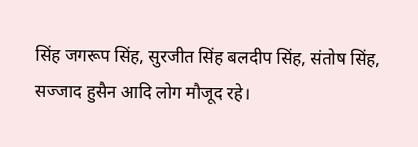सिंह जगरूप सिंह, सुरजीत सिंह बलदीप सिंह, संतोष सिंह, सज्जाद हुसैन आदि लोग मौजूद रहे।